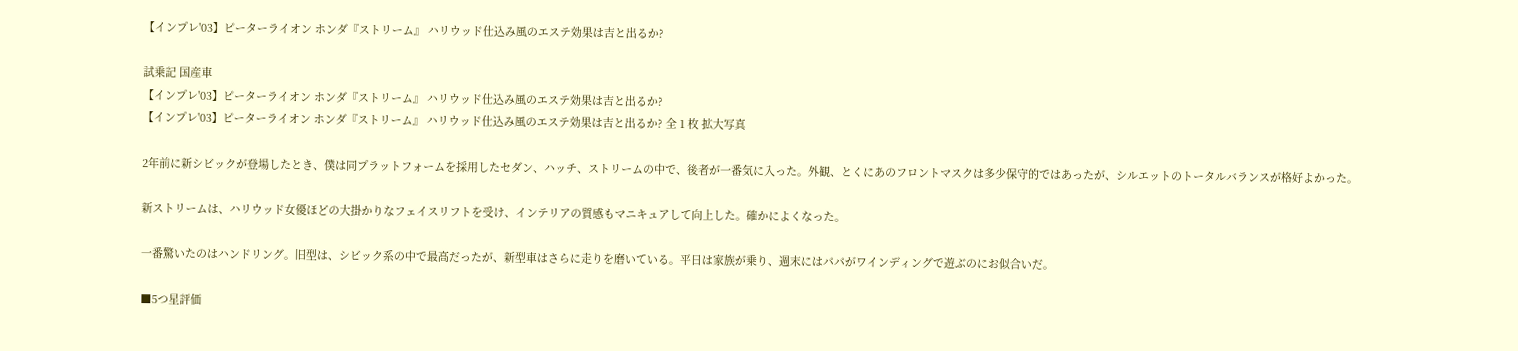【インプレ'03】ピーターライオン ホンダ『ストリーム』 ハリウッド仕込み風のエステ効果は吉と出るか?

試乗記 国産車
【インプレ'03】ピーターライオン ホンダ『ストリーム』 ハリウッド仕込み風のエステ効果は吉と出るか?
【インプレ'03】ピーターライオン ホンダ『ストリーム』 ハリウッド仕込み風のエステ効果は吉と出るか? 全 1 枚 拡大写真

2年前に新シビックが登場したとき、僕は同プラットフォームを採用したセダン、ハッチ、ストリームの中で、後者が一番気に入った。外観、とくにあのフロントマスクは多少保守的ではあったが、シルエットのトータルバランスが格好よかった。

新ストリームは、ハリウッド女優ほどの大掛かりなフェイスリフトを受け、インテリアの質感もマニキュアして向上した。確かによくなった。

一番驚いたのはハンドリング。旧型は、シビック系の中で最高だったが、新型車はさらに走りを磨いている。平日は家族が乗り、週末にはパパがワインディングで遊ぶのにお似合いだ。

■5つ星評価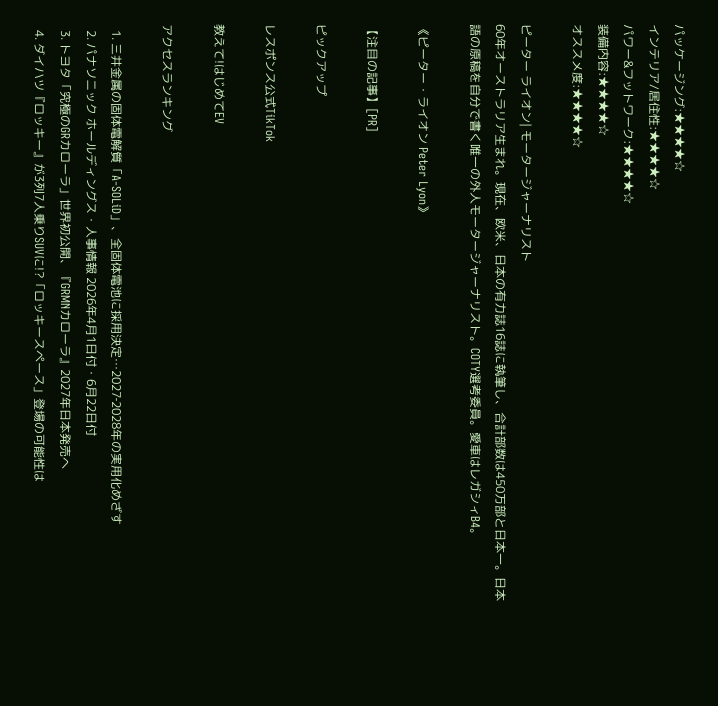パッケージング:★★★★☆
インテリア/居住性:★★★★☆
パワー&フットワーク:★★★★☆
装備内容:★★★★☆
オススメ度:★★★★☆

ピーター ライオン| モータージャーナリスト
60年オーストラリア生まれ。現在、欧米、日本の有力誌16誌に執筆し、合計部数は450万部と日本一。日本語の原稿を自分で書く唯一の外人モータージャーナリスト。COTY選考委員。愛車はレガシィB4。

《ピーター・ライオン Peter Lyon》

【注目の記事】[PR]

ピックアップ

レスポンス公式TikTok

教えて!はじめてEV

アクセスランキング

  1. 三井金属の固体電解質「A-SOLiD」、全固体電池に採用決定…2027‐2028年の実用化めざす
  2. パナソニック ホールディングス・人事情報 2026年4月1日付・6月22日付
  3. トヨタ「究極のGRカローラ」世界初公開、『GRMNカローラ』2027年日本発売へ
  4. ダイハツ『ロッキー』が3列7人乗りSUVに!?「ロッキースペース」登場の可能性は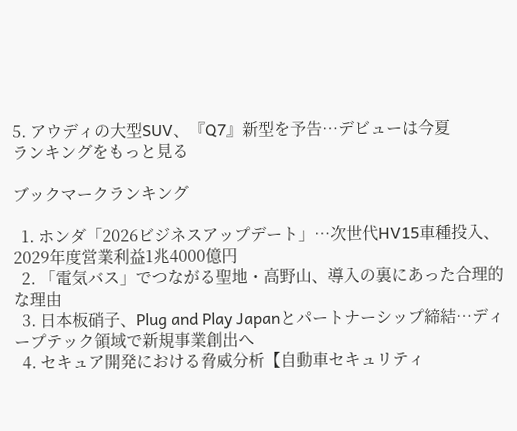5. アウディの大型SUV、『Q7』新型を予告…デビューは今夏
ランキングをもっと見る

ブックマークランキング

  1. ホンダ「2026ビジネスアップデート」…次世代HV15車種投入、2029年度営業利益1兆4000億円
  2. 「電気バス」でつながる聖地・高野山、導入の裏にあった合理的な理由
  3. 日本板硝子、Plug and Play Japanとパートナーシップ締結…ディープテック領域で新規事業創出へ
  4. セキュア開発における脅威分析【自動車セキュリティ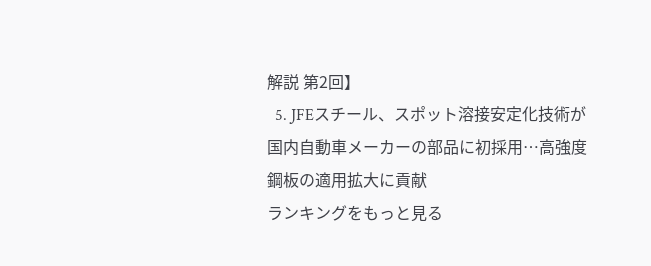解説 第2回】
  5. JFEスチール、スポット溶接安定化技術が国内自動車メーカーの部品に初採用…高強度鋼板の適用拡大に貢献
ランキングをもっと見る